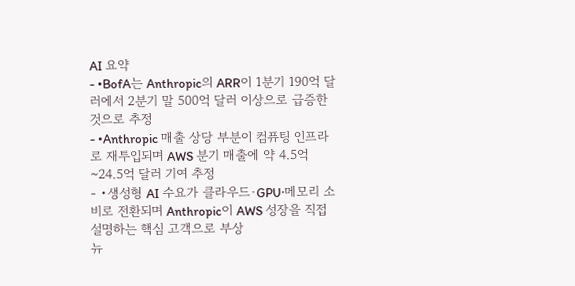AI 요약
- •BofA는 Anthropic의 ARR이 1분기 190억 달러에서 2분기 말 500억 달러 이상으로 급증한 것으로 추정
- •Anthropic 매출 상당 부분이 컴퓨팅 인프라로 재투입되며 AWS 분기 매출에 약 4.5억~24.5억 달러 기여 추정
- •생성형 AI 수요가 클라우드·GPU·메모리 소비로 전환되며 Anthropic이 AWS 성장을 직접 설명하는 핵심 고객으로 부상
뉴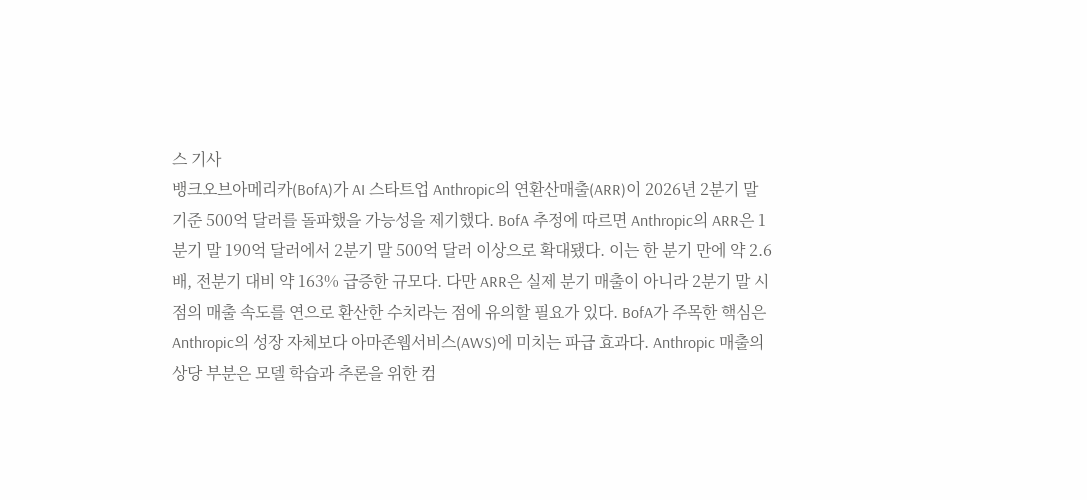스 기사
뱅크오브아메리카(BofA)가 AI 스타트업 Anthropic의 연환산매출(ARR)이 2026년 2분기 말 기준 500억 달러를 돌파했을 가능성을 제기했다. BofA 추정에 따르면 Anthropic의 ARR은 1분기 말 190억 달러에서 2분기 말 500억 달러 이상으로 확대됐다. 이는 한 분기 만에 약 2.6배, 전분기 대비 약 163% 급증한 규모다. 다만 ARR은 실제 분기 매출이 아니라 2분기 말 시점의 매출 속도를 연으로 환산한 수치라는 점에 유의할 필요가 있다. BofA가 주목한 핵심은 Anthropic의 성장 자체보다 아마존웹서비스(AWS)에 미치는 파급 효과다. Anthropic 매출의 상당 부분은 모델 학습과 추론을 위한 컴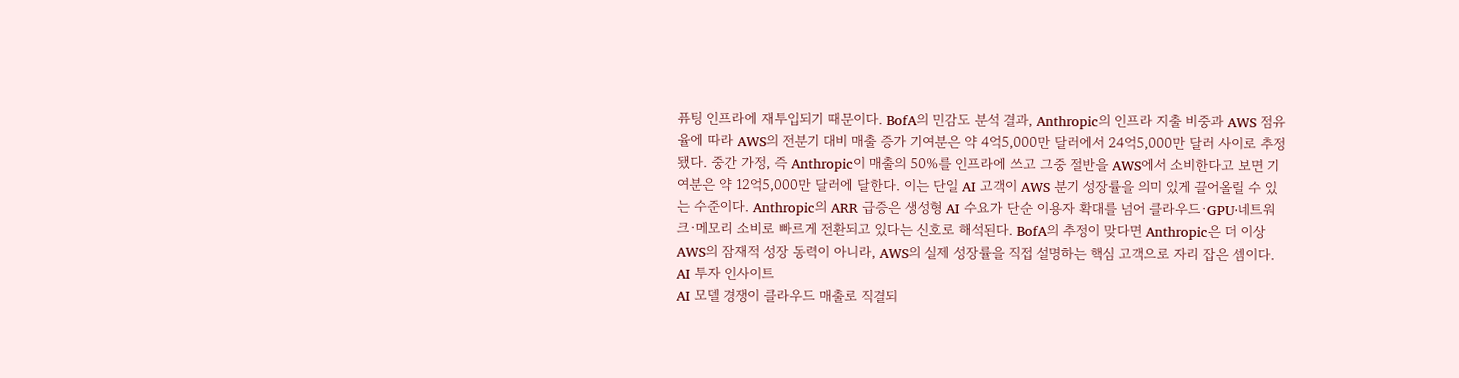퓨팅 인프라에 재투입되기 때문이다. BofA의 민감도 분석 결과, Anthropic의 인프라 지출 비중과 AWS 점유율에 따라 AWS의 전분기 대비 매출 증가 기여분은 약 4억5,000만 달러에서 24억5,000만 달러 사이로 추정됐다. 중간 가정, 즉 Anthropic이 매출의 50%를 인프라에 쓰고 그중 절반을 AWS에서 소비한다고 보면 기여분은 약 12억5,000만 달러에 달한다. 이는 단일 AI 고객이 AWS 분기 성장률을 의미 있게 끌어올릴 수 있는 수준이다. Anthropic의 ARR 급증은 생성형 AI 수요가 단순 이용자 확대를 넘어 클라우드·GPU·네트워크·메모리 소비로 빠르게 전환되고 있다는 신호로 해석된다. BofA의 추정이 맞다면 Anthropic은 더 이상 AWS의 잠재적 성장 동력이 아니라, AWS의 실제 성장률을 직접 설명하는 핵심 고객으로 자리 잡은 셈이다.
AI 투자 인사이트
AI 모델 경쟁이 클라우드 매출로 직결되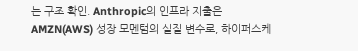는 구조 확인. Anthropic의 인프라 지출은 AMZN(AWS) 성장 모멘텀의 실질 변수로, 하이퍼스케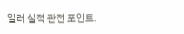일러 실적 관전 포인트.